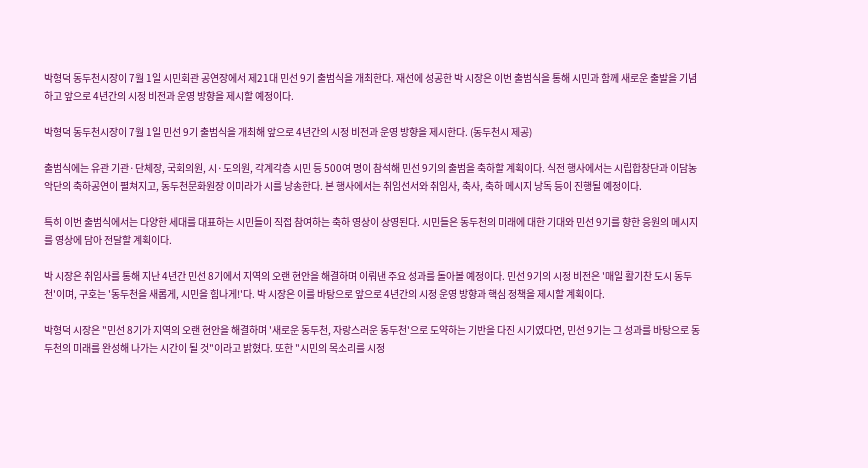박형덕 동두천시장이 7월 1일 시민회관 공연장에서 제21대 민선 9기 출범식을 개최한다. 재선에 성공한 박 시장은 이번 출범식을 통해 시민과 함께 새로운 출발을 기념하고 앞으로 4년간의 시정 비전과 운영 방향을 제시할 예정이다.

박형덕 동두천시장이 7월 1일 민선 9기 출범식을 개최해 앞으로 4년간의 시정 비전과 운영 방향을 제시한다. (동두천시 제공)

출범식에는 유관 기관·단체장, 국회의원, 시·도의원, 각계각층 시민 등 500여 명이 참석해 민선 9기의 출범을 축하할 계획이다. 식전 행사에서는 시립합창단과 이담농악단의 축하공연이 펼쳐지고, 동두천문화원장 이미라가 시를 낭송한다. 본 행사에서는 취임선서와 취임사, 축사, 축하 메시지 낭독 등이 진행될 예정이다.

특히 이번 출범식에서는 다양한 세대를 대표하는 시민들이 직접 참여하는 축하 영상이 상영된다. 시민들은 동두천의 미래에 대한 기대와 민선 9기를 향한 응원의 메시지를 영상에 담아 전달할 계획이다.

박 시장은 취임사를 통해 지난 4년간 민선 8기에서 지역의 오랜 현안을 해결하며 이뤄낸 주요 성과를 돌아볼 예정이다. 민선 9기의 시정 비전은 '매일 활기찬 도시 동두천'이며, 구호는 '동두천을 새롭게, 시민을 힘나게!'다. 박 시장은 이를 바탕으로 앞으로 4년간의 시정 운영 방향과 핵심 정책을 제시할 계획이다.

박형덕 시장은 "민선 8기가 지역의 오랜 현안을 해결하며 '새로운 동두천, 자랑스러운 동두천'으로 도약하는 기반을 다진 시기였다면, 민선 9기는 그 성과를 바탕으로 동두천의 미래를 완성해 나가는 시간이 될 것"이라고 밝혔다. 또한 "시민의 목소리를 시정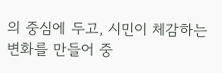의 중심에 두고, 시민이 체감하는 변화를 만들어 중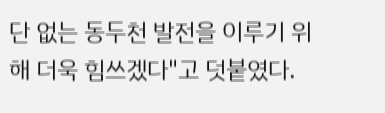단 없는 동두천 발전을 이루기 위해 더욱 힘쓰겠다"고 덧붙였다.